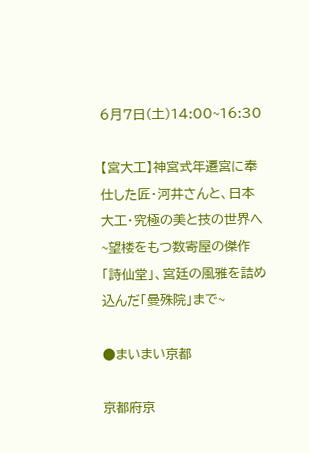6月7日(土)14:00~16:30

【宮大工】神宮式年遷宮に奉仕した匠・河井さんと、日本大工・究極の美と技の世界へ~望楼をもつ数寄屋の傑作「詩仙堂」、宮廷の風雅を詰め込んだ「曼殊院」まで~

●まいまい京都

京都府京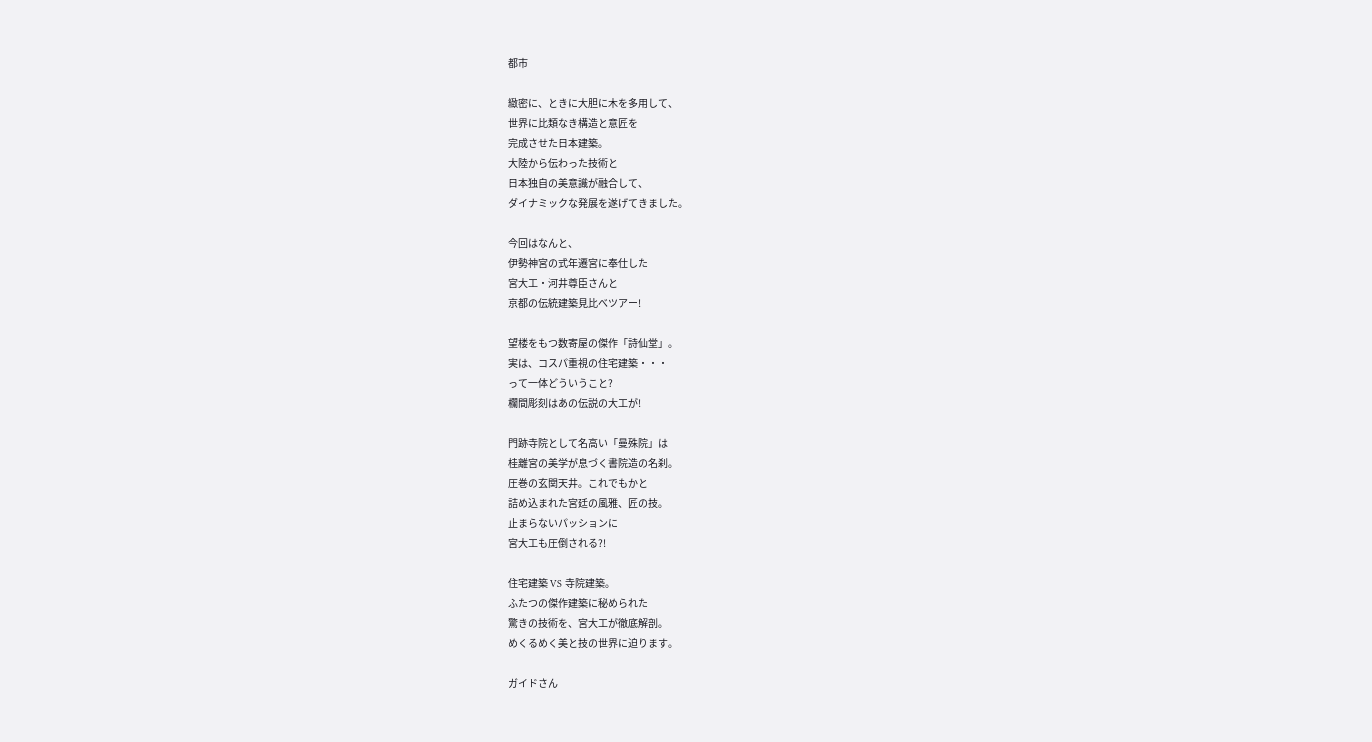都市

緻密に、ときに大胆に木を多用して、
世界に比類なき構造と意匠を
完成させた日本建築。
大陸から伝わった技術と
日本独自の美意識が融合して、
ダイナミックな発展を遂げてきました。

今回はなんと、
伊勢神宮の式年遷宮に奉仕した
宮大工・河井尊臣さんと
京都の伝統建築見比べツアー!

望楼をもつ数寄屋の傑作「詩仙堂」。
実は、コスパ重視の住宅建築・・・
って一体どういうこと?
欄間彫刻はあの伝説の大工が!

門跡寺院として名高い「曼殊院」は
桂離宮の美学が息づく書院造の名刹。
圧巻の玄関天井。これでもかと
詰め込まれた宮廷の風雅、匠の技。
止まらないパッションに
宮大工も圧倒される?!

住宅建築 VS 寺院建築。
ふたつの傑作建築に秘められた
驚きの技術を、宮大工が徹底解剖。
めくるめく美と技の世界に迫ります。

ガイドさん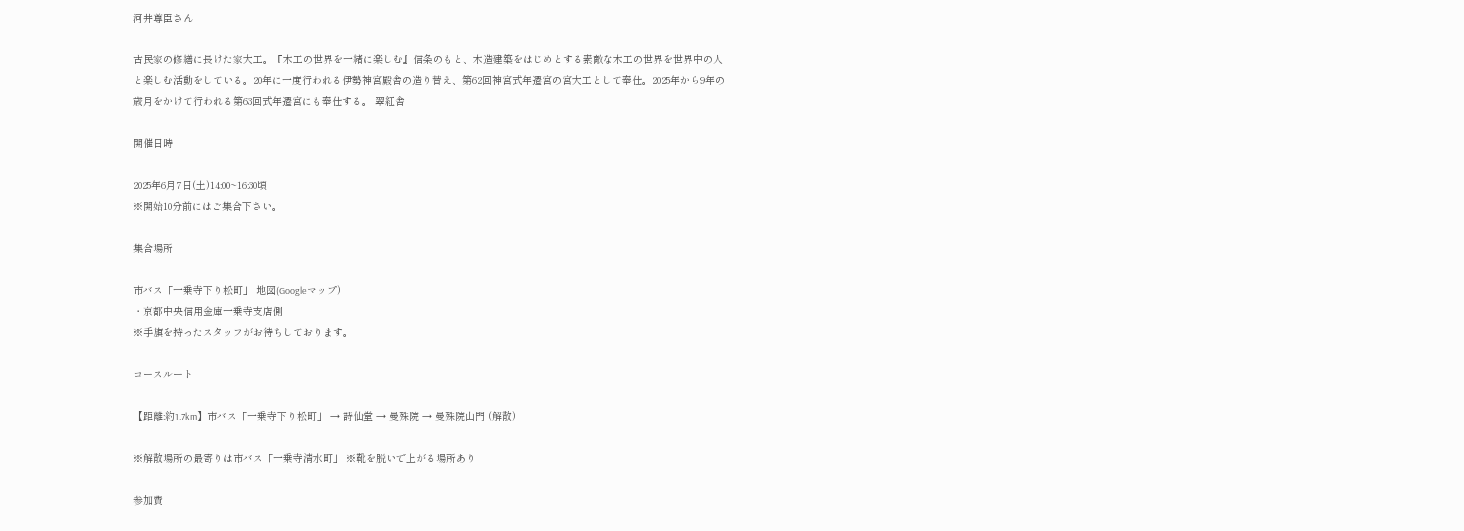河井尊臣さん

古民家の修繕に長けた家大工。『木工の世界を一緒に楽しむ』信条のもと、木造建築をはじめとする素敵な木工の世界を世界中の人と楽しむ活動をしている。20年に一度行われる伊勢神宮殿舎の造り替え、第62回神宮式年遷宮の宮大工として奉仕。2025年から9年の歳月をかけて行われる第63回式年遷宮にも奉仕する。 翠紅舎

開催日時

2025年6月7日(土)14:00~16:30頃
※開始10分前にはご集合下さい。

集合場所

市バス「一乗寺下り松町」 地図(Googleマップ)
・京都中央信用金庫一乗寺支店側
※手旗を持ったスタッフがお待ちしております。

コースルート

【距離:約1.7km】市バス「一乗寺下り松町」 → 詩仙堂 → 曼殊院 → 曼殊院山門 (解散)

※解散場所の最寄りは市バス「一乗寺清水町」 ※靴を脱いで上がる場所あり

参加費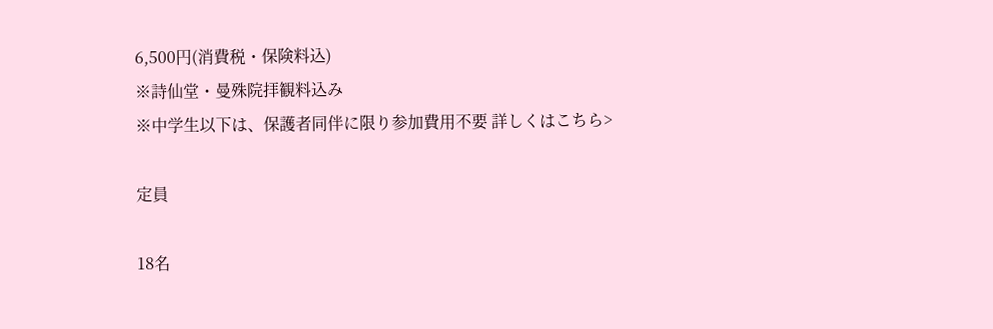6,500円(消費税・保険料込)
※詩仙堂・曼殊院拝観料込み
※中学生以下は、保護者同伴に限り参加費用不要 詳しくはこちら>

定員

18名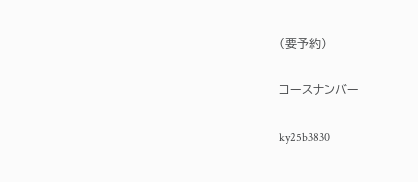(要予約)

コースナンバー

ky25b3830